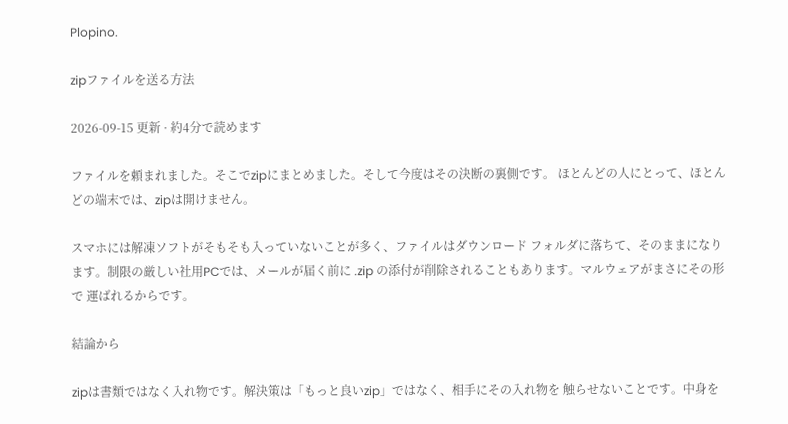Plopino.

zipファイルを送る方法

2026-09-15 更新 · 約4分で読めます

ファイルを頼まれました。そこでzipにまとめました。そして今度はその決断の裏側です。 ほとんどの人にとって、ほとんどの端末では、zipは開けません。

スマホには解凍ソフトがそもそも入っていないことが多く、ファイルはダウンロード フォルダに落ちて、そのままになります。制限の厳しい社用PCでは、メールが届く前に .zip の添付が削除されることもあります。マルウェアがまさにその形で 運ばれるからです。

結論から

zipは書類ではなく入れ物です。解決策は「もっと良いzip」ではなく、相手にその入れ物を 触らせないことです。中身を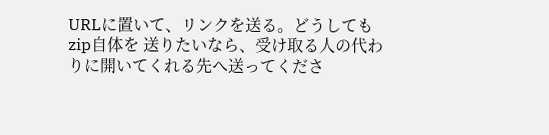URLに置いて、リンクを送る。どうしてもzip自体を 送りたいなら、受け取る人の代わりに開いてくれる先へ送ってくださ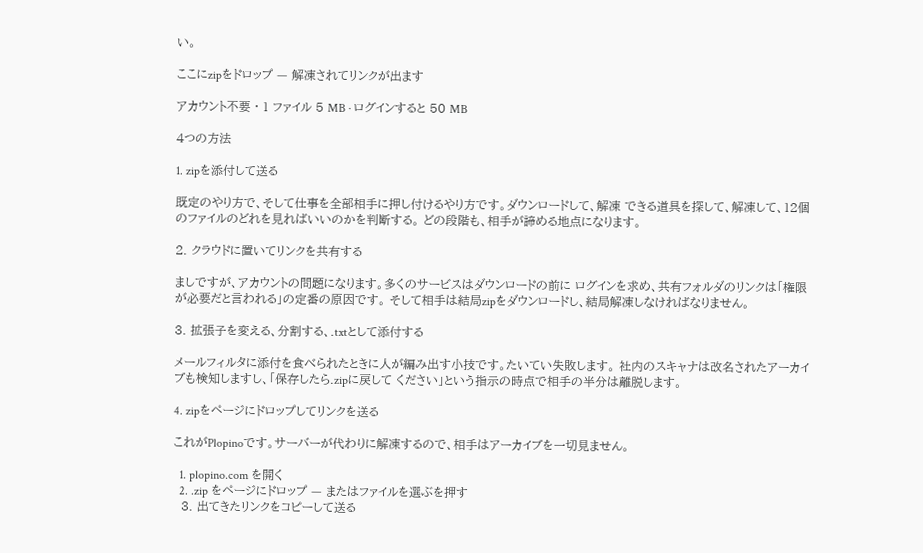い。

ここにzipをドロップ — 解凍されてリンクが出ます

アカウント不要 · 1 ファイル 5 MB · ログインすると 50 MB

4つの方法

1. zipを添付して送る

既定のやり方で、そして仕事を全部相手に押し付けるやり方です。ダウンロードして、解凍 できる道具を探して、解凍して、12個のファイルのどれを見ればいいのかを判断する。 どの段階も、相手が諦める地点になります。

2. クラウドに置いてリンクを共有する

ましですが、アカウントの問題になります。多くのサービスはダウンロードの前に ログインを求め、共有フォルダのリンクは「権限が必要だと言われる」の定番の原因です。 そして相手は結局zipをダウンロードし、結局解凍しなければなりません。

3. 拡張子を変える、分割する、.txtとして添付する

メールフィルタに添付を食べられたときに人が編み出す小技です。たいてい失敗します。 社内のスキャナは改名されたアーカイブも検知しますし、「保存したら.zipに戻して ください」という指示の時点で相手の半分は離脱します。

4. zipをページにドロップしてリンクを送る

これがPlopinoです。サーバーが代わりに解凍するので、相手はアーカイブを一切見ません。

  1. plopino.com を開く
  2. .zip をページにドロップ — またはファイルを選ぶを押す
  3. 出てきたリンクをコピーして送る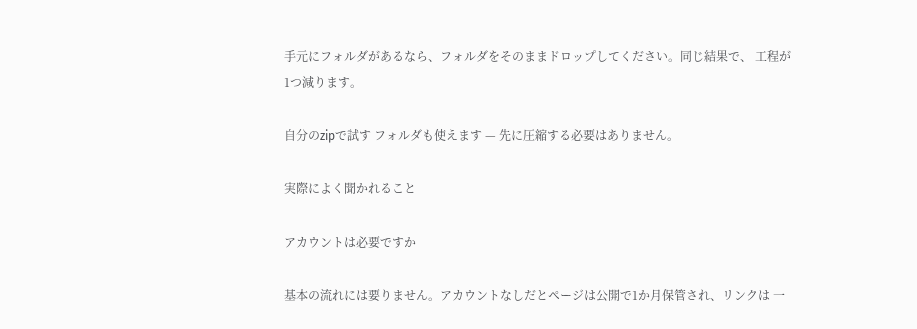手元にフォルダがあるなら、フォルダをそのままドロップしてください。同じ結果で、 工程が1つ減ります。

自分のzipで試す フォルダも使えます — 先に圧縮する必要はありません。

実際によく聞かれること

アカウントは必要ですか

基本の流れには要りません。アカウントなしだとページは公開で1か月保管され、リンクは 一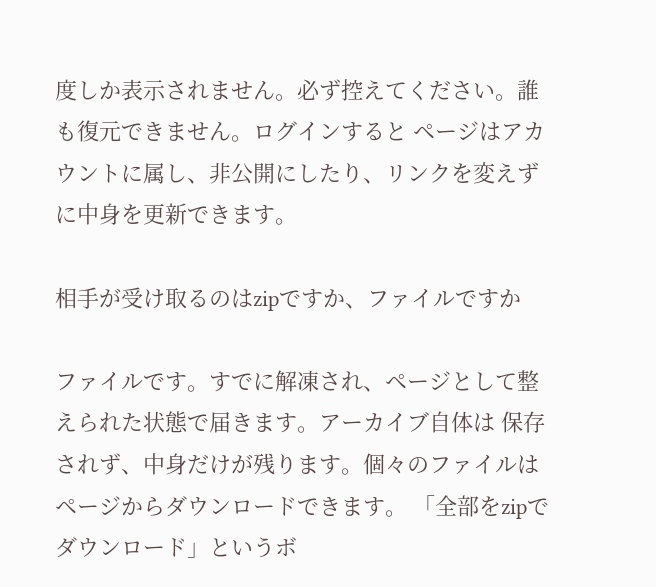度しか表示されません。必ず控えてください。誰も復元できません。ログインすると ページはアカウントに属し、非公開にしたり、リンクを変えずに中身を更新できます。

相手が受け取るのはzipですか、ファイルですか

ファイルです。すでに解凍され、ページとして整えられた状態で届きます。アーカイブ自体は 保存されず、中身だけが残ります。個々のファイルはページからダウンロードできます。 「全部をzipでダウンロード」というボ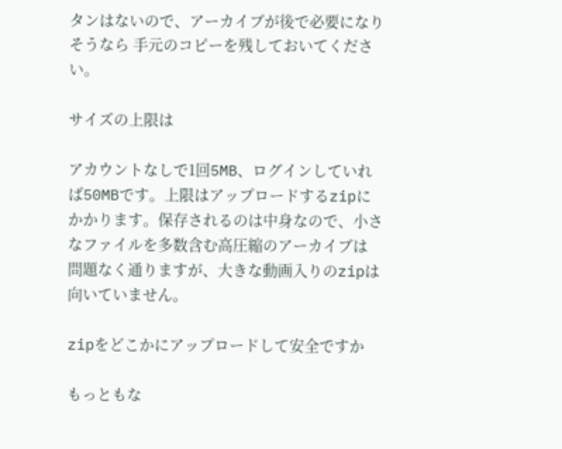タンはないので、アーカイブが後で必要になりそうなら 手元のコピーを残しておいてください。

サイズの上限は

アカウントなしで1回5MB、ログインしていれば50MBです。上限はアップロードするzipに かかります。保存されるのは中身なので、小さなファイルを多数含む高圧縮のアーカイブは 問題なく通りますが、大きな動画入りのzipは向いていません。

zipをどこかにアップロードして安全ですか

もっともな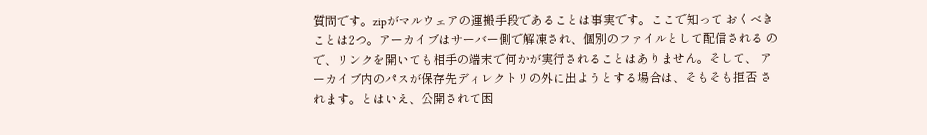質問です。zipがマルウェアの運搬手段であることは事実です。ここで知って おくべきことは2つ。アーカイブはサーバー側で解凍され、個別のファイルとして配信される ので、リンクを開いても相手の端末で何かが実行されることはありません。そして、 アーカイブ内のパスが保存先ディレクトリの外に出ようとする場合は、そもそも拒否 されます。とはいえ、公開されて困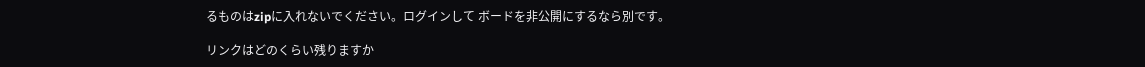るものはzipに入れないでください。ログインして ボードを非公開にするなら別です。

リンクはどのくらい残りますか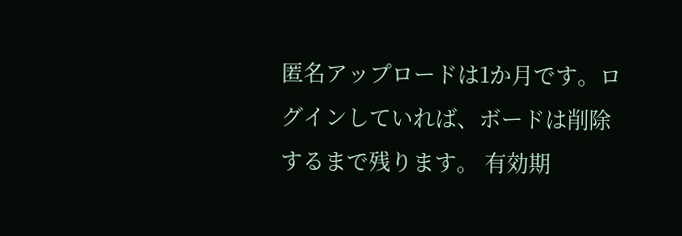匿名アップロードは1か月です。ログインしていれば、ボードは削除するまで残ります。 有効期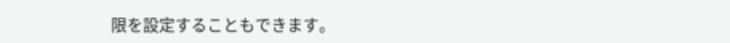限を設定することもできます。